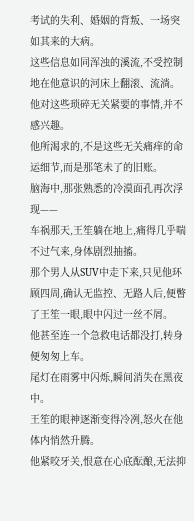考试的失利、婚姻的背叛、一场突如其来的大病。
这些信息如同浑浊的溪流,不受控制地在他意识的河床上翻滚、流淌。
他对这些琐碎无关紧要的事情,并不感兴趣。
他所渴求的,不是这些无关痛痒的命运细节,而是那笔未了的旧账。
脑海中,那张熟悉的冷漠面孔再次浮现——
车祸那天,王笙躺在地上,痛得几乎喘不过气来,身体剧烈抽搐。
那个男人从SUV中走下来,只见他环顾四周,确认无监控、无路人后,便瞥了王笙一眼,眼中闪过一丝不屑。
他甚至连一个急救电话都没打,转身便匆匆上车。
尾灯在雨雾中闪烁,瞬间消失在黑夜中。
王笙的眼神逐渐变得冷冽,怒火在他体内悄然升腾。
他紧咬牙关,恨意在心底酝酿,无法抑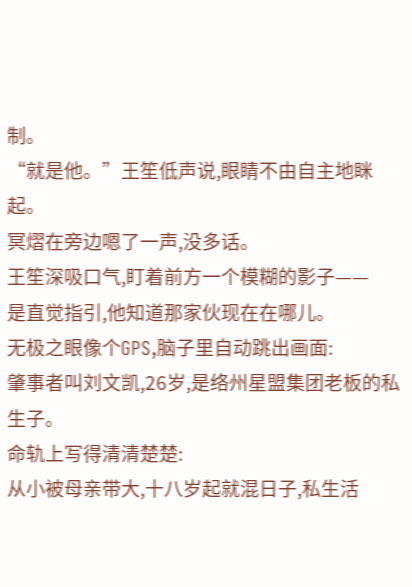制。
“就是他。”王笙低声说,眼睛不由自主地眯起。
冥熠在旁边嗯了一声,没多话。
王笙深吸口气,盯着前方一个模糊的影子——
是直觉指引,他知道那家伙现在在哪儿。
无极之眼像个GPS,脑子里自动跳出画面:
肇事者叫刘文凯,26岁,是络州星盟集团老板的私生子。
命轨上写得清清楚楚:
从小被母亲带大,十八岁起就混日子,私生活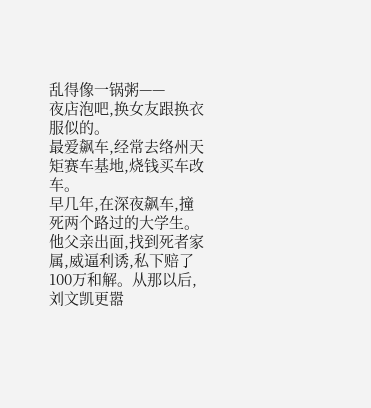乱得像一锅粥——
夜店泡吧,换女友跟换衣服似的。
最爱飙车,经常去络州天矩赛车基地,烧钱买车改车。
早几年,在深夜飙车,撞死两个路过的大学生。
他父亲出面,找到死者家属,威逼利诱,私下赔了100万和解。从那以后,刘文凯更嚣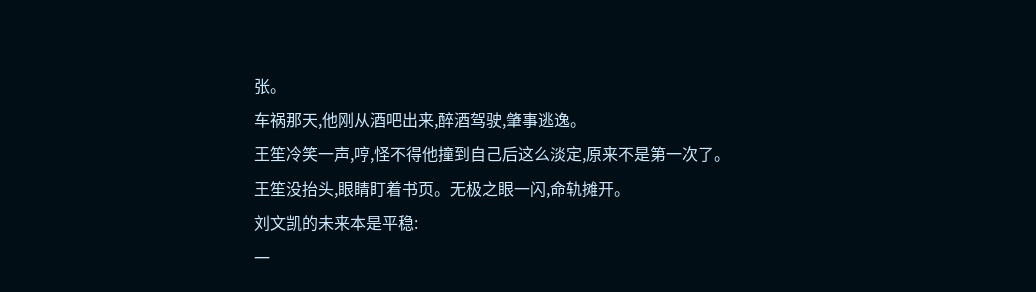张。
车祸那天,他刚从酒吧出来,醉酒驾驶,肇事逃逸。
王笙冷笑一声,哼,怪不得他撞到自己后这么淡定,原来不是第一次了。
王笙没抬头,眼睛盯着书页。无极之眼一闪,命轨摊开。
刘文凯的未来本是平稳:
一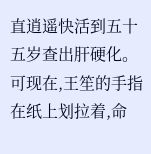直逍遥快活到五十五岁查出肝硬化。
可现在,王笙的手指在纸上划拉着,命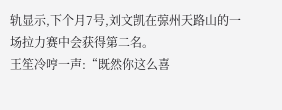轨显示,下个月7号,刘文凯在弶州天路山的一场拉力赛中会获得第二名。
王笙冷哼一声:“既然你这么喜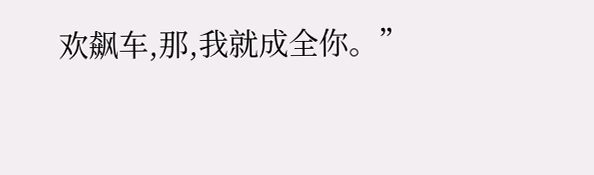欢飙车,那,我就成全你。”